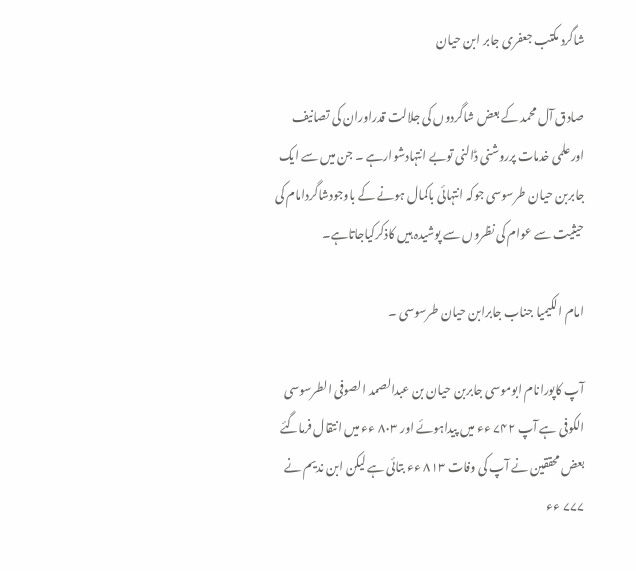شاگرد مکتب جعفری جابر ابن حیان

صادق آل محمد کے بعض شاگردوں کی جلالت قدراوران کی تصانیف اورعلمی خدمات پرروشنی ڈالنی توبے انتہادشوارہے ۔ جن میں سے ایک جابربن حیان طرسوسی جوکہ انتہائی باکمال ہونے کے باوجودشاگردامام کی حیثیت سے عوام کی نظروں سے پوشیدہ ہیں کاذکرکیاجاتاہے۔

امام الکیمیا جناب جابرابن حیان طرسوسی ۔

آپ کاپورانام ابوموسی جابربن حیان بن عبدالصمد الصوفی الطرسوسی الکوفی ہے آپ ۷۴۲ ءء میں پیداہوئے اور ۸۰۳ ءء میں انتقال فرماگئے بعض محققین نے آپ کی وفات ۸۱۳ ءء بتائی ہے لیکن ابن ندیم نے ۷۷۷ ءء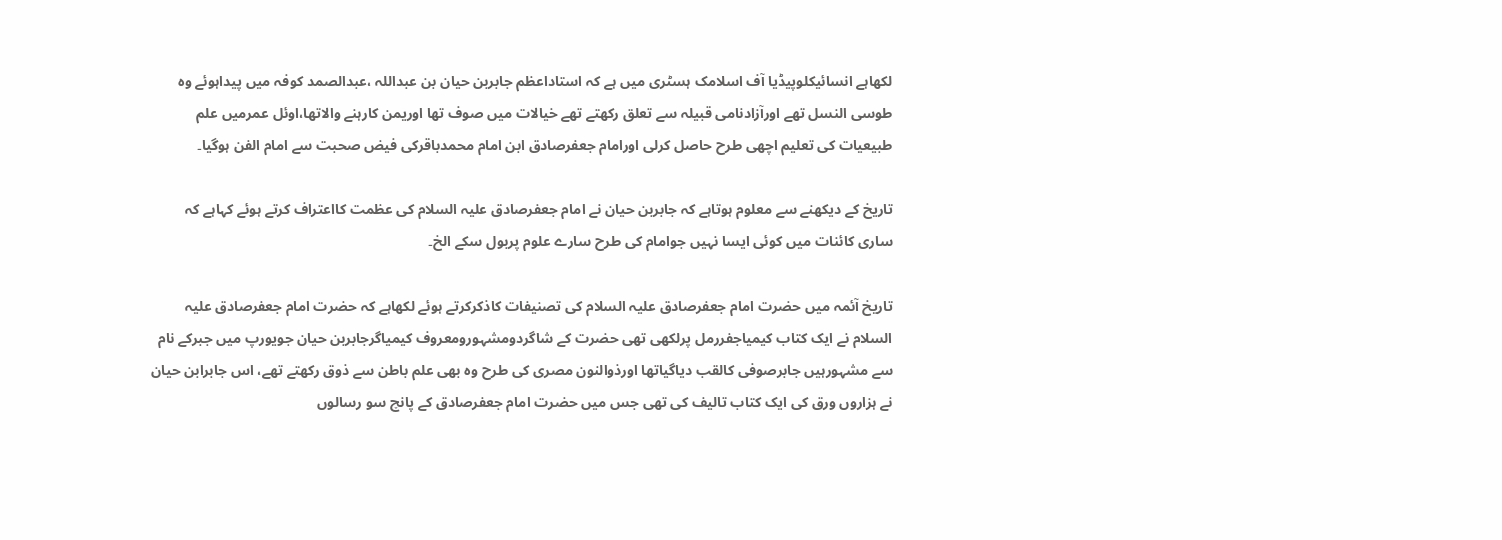لکھاہے انسائیکلوپیڈیا آف اسلامک ہسٹری میں ہے کہ استاداعظم جابربن حیان بن عبداللہ ،عبدالصمد کوفہ میں پیداہوئے وہ طوسی النسل تھے اورآزادنامی قبیلہ سے تعلق رکھتے تھے خیالات میں صوف تھا اوریمن کارہنے والاتھا،اوئل عمرمیں علم طبیعیات کی تعلیم اچھی طرح حاصل کرلی اورامام جعفرصادق ابن امام محمدباقرکی فیض صحبت سے امام الفن ہوگیا۔

تاریخ کے دیکھنے سے معلوم ہوتاہے کہ جابربن حیان نے امام جعفرصادق علیہ السلام کی عظمت کااعتراف کرتے ہوئے کہاہے کہ ساری کائنات میں کوئی ایسا نہیں جوامام کی طرح سارے علوم پربول سکے الخ۔

تاریخ آئمہ میں حضرت امام جعفرصادق علیہ السلام کی تصنیفات کاذکرکرتے ہوئے لکھاہے کہ حضرت امام جعفرصادق علیہ السلام نے ایک کتاب کیمیاجفررمل پرلکھی تھی حضرت کے شاگردومشہورومعروف کیمیاگرجابربن حیان جویورپ میں جبرکے نام سے مشہورہیں جابرصوفی کالقب دیاگیاتھا اورذوالنون مصری کی طرح وہ بھی علم باطن سے ذوق رکھتے تھے، اس جابرابن حیان نے ہزاروں ورق کی ایک کتاب تالیف کی تھی جس میں حضرت امام جعفرصادق کے پانچ سو رسالوں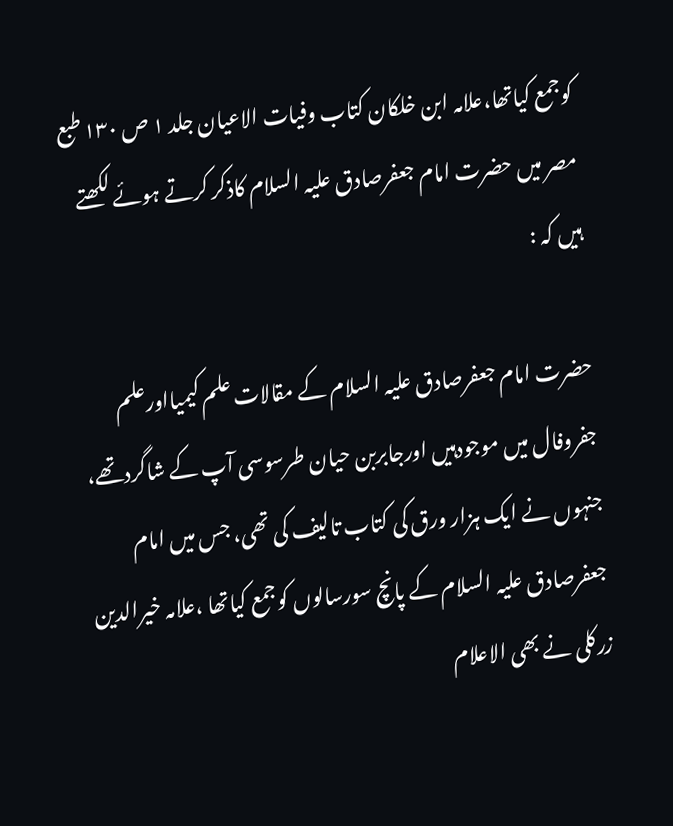کوجمع کیاتھا،علامہ ابن خلکان کتاب وفیات الاعیان جلد ۱ ص ۱۳۰ طبع مصر میں حضرت امام جعفرصادق علیہ السلام کاذکر کرتے ہوئے لکھتے ہیں کہ :

حضرت امام جعفرصادق علیہ السلام کے مقالات علم کیمیااورعلم جفروفال میں موجودہیں اورجابربن حیان طرسوسی آپ کے شاگردتھے، جنہوں نے ایک ہزار ورق کی کتاب تالیف کی تھی، جس میں امام جعفرصادق علیہ السلام کے پانچ سورسالوں کوجمع کیاتھا ،علامہ خیرالدین زرکلی نے بھی الاعلام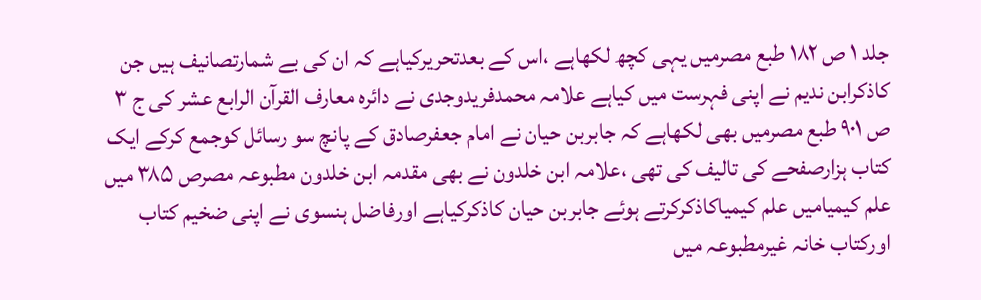جلد ۱ ص ۱۸۲ طبع مصرمیں یہی کچھ لکھاہے ،اس کے بعدتحریرکیاہے کہ ان کی بے شمارتصانیف ہیں جن کاذکرابن ندیم نے اپنی فہرست میں کیاہے علامہ محمدفریدوجدی نے دائره معارف القرآن الرابع عشر کی ج ۳ ص ۹۰۱ طبع مصرمیں بھی لکھاہے کہ جابربن حیان نے امام جعفرصادق کے پانچ سو رسائل کوجمع کرکے ایک کتاب ہزارصفحے کی تالیف کی تھی ،علامہ ابن خلدون نے بھی مقدمہ ابن خلدون مطبوعہ مصرص ۳۸۵ میں علم کیمیامیں علم کیمیاکاذکرکرتے ہوئے جابربن حیان کاذکرکیاہے اورفاضل ہنسوی نے اپنی ضخیم کتاب اورکتاب خانہ غیرمطبوعہ میں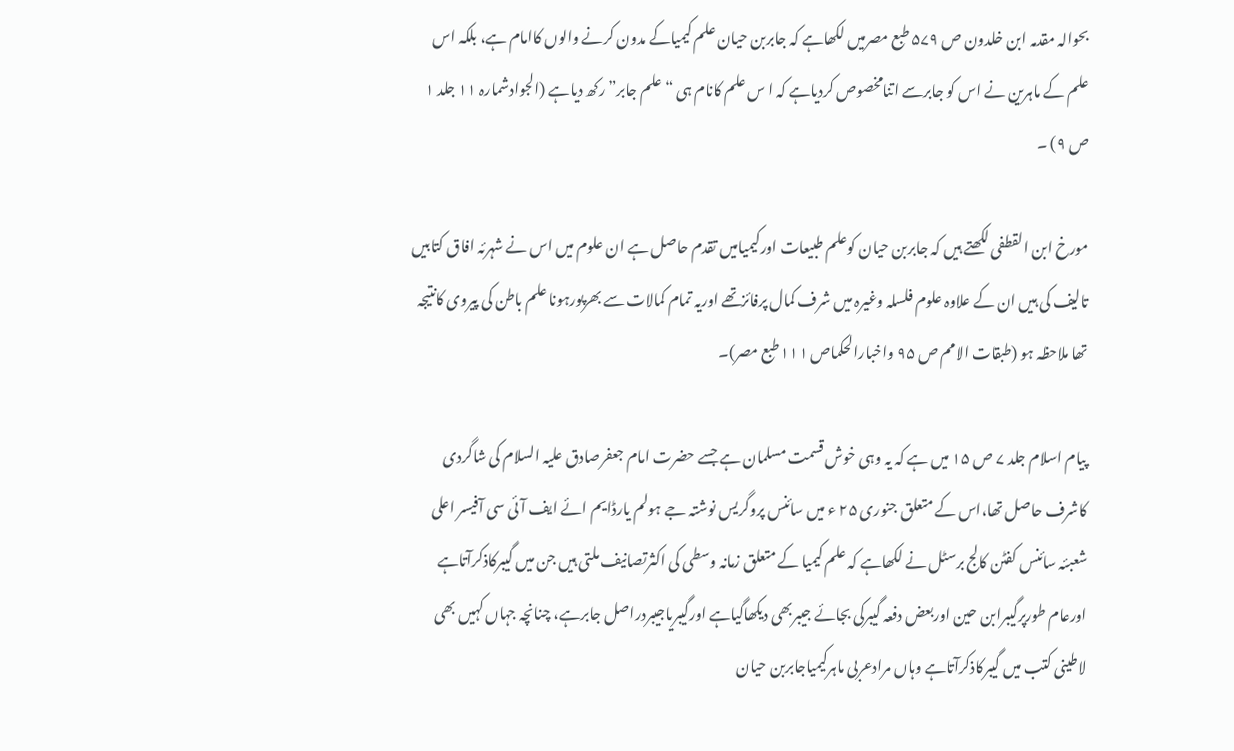بحوالہ مقدمہ ابن خلدون ص ۵۷۹ طبع مصرمیں لکھاہے کہ جابربن حیان علم کیمیاکے مدون کرنے والوں کاامام ہے، بلکہ اس علم کے ماہرین نے اس کو جابرسے اتنامخصوص کردیاہے کہ ا س علم کانام ہی “علم جابر” رکھ دیاہے (الجوادشمارہ ۱۱ جلد ۱ ص ۹) ۔

مورخ ابن القطفی لکھتے ہیں کہ جابربن حیان کوعلم طبیعات اورکیمیامیں تقدم حاصل ہے ان علوم میں اس نے شہرئہ افاق کتابیں تالیف کی ہیں ان کے علاوہ علوم فلسلہ وغیرہ میں شرف کمال پرفائزتھے اوریہ تمام کمالات سے بھرپورہونا علم باطن کی پیروی کانتیجہ تھا ملاحظہ ہو (طبقات الامم ص ۹۵ واخبارالحکماص ۱۱۱ طبع مصر)۔

پیام اسلام جلد ۷ ص ۱۵ میں ہے کہ یہ وہی خوش قسمت مسلمان ہے جسے حضرت امام جعفرصادق علیہ السلام کی شاگردی کاشرف حاصل تھا،اس کے متعلق جنوری ۲۵ ء میں سائنس پروگریس نوشتہ جے ہولم یارڈایم ائے ایف آئی سی آفیسر اعلی شعبئہ سائنس کفٹن کالج برسٹل نے لکھاہے کہ علم کیمیا کے متعلق زمانہ وسطی کی اکثرتصانیف ملتی ہیں جن میں گیبرکاذکرآتاہے اورعام طورپرگیبرابن حین اوربعض دفعہ گیبرکی بجائے جیبربھی دیکھاگیاہے اورگیبریاجیبردراصل جابرہے، چنانچہ جہاں کہیں بھی لاطینی کتب میں گیبرکاذکرآتاہے وہاں مرادعربی ماہرکیمیاجابربن حیان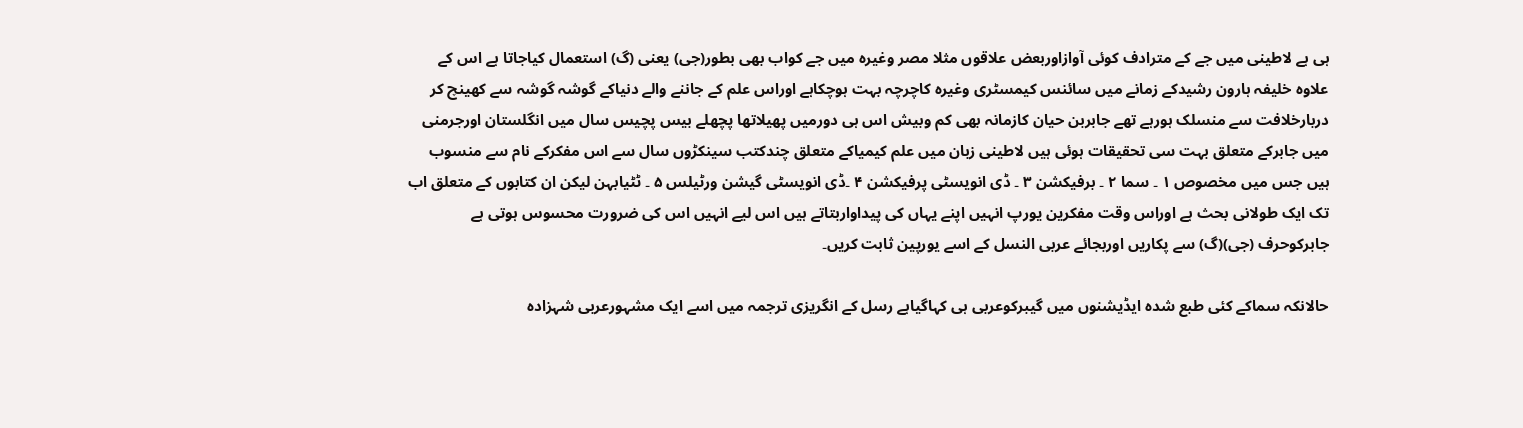ہی ہے لاطینی میں جے کے مترادف کوئی آوازاوربعض علاقوں مثلا مصر وغیرہ میں جے کواب بھی بطور(جی) یعنی (گ) استعمال کیاجاتا ہے اس کے علاوہ خلیفہ ہارون رشیدکے زمانے میں سائنس کیمسٹری وغیرہ کاچرچہ بہت ہوچکاہے اوراس علم کے جاننے والے دنیاکے گوشہ گوشہ سے کھینچ کر دربارخلافت سے منسلک ہورہے تھے جابربن حیان کازمانہ بھی کم وبیش اس ہی دورمیں پھیلاتھا پچھلے بیس پچیس سال میں انگلستان اورجرمنی میں جابرکے متعلق بہت سی تحقیقات ہوئی ہیں لاطینی زبان میں علم کیمیاکے متعلق چندکتب سینکڑوں سال سے اس مفکرکے نام سے منسوب ہیں جس میں مخصوص ۱ ۔ سما ۲ ۔ برفیکشن ۳ ۔ ڈی انویسٹی پرفیکشن ۴ ۔ڈی انویسٹی گیشن ورٹیلس ۵ ۔ ٹٹیابہن لیکن ان کتابوں کے متعلق اب تک ایک طولانی بحث ہے اوراس وقت مفکرین یورپ انہیں اپنے یہاں کی پیداواربتاتے ہیں اس لیے انہیں اس کی ضرورت محسوس ہوتی ہے جابرکوحرف (جی)(گ) سے پکاریں اوربجائے عربی النسل کے اسے یورپین ثابت کریں۔

حالانکہ سماکے کئی طبع شدہ ایڈیشنوں میں گیبرکوعربی ہی کہاگیاہے رسل کے انگریزی ترجمہ میں اسے ایک مشہورعربی شہزادہ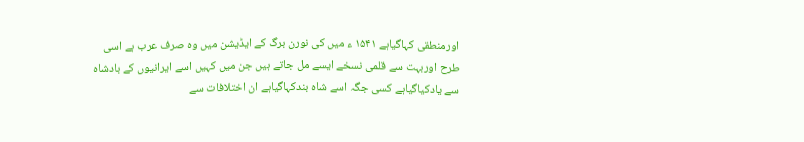اورمنطقی کہاگیاہے ۱۵۴۱ ء میں کی نورن برگ کے ایڈیشن میں وہ صرف عرب ہے اسی طرح اوربہت سے قلمی نسخے ایسے مل جاتے ہیں جن میں کہیں اسے ایرانیوں کے بادشاہ سے یادکیاگیاہے کسی جگہ اسے شاہ بندکہاگیاہے ان اختلافات سے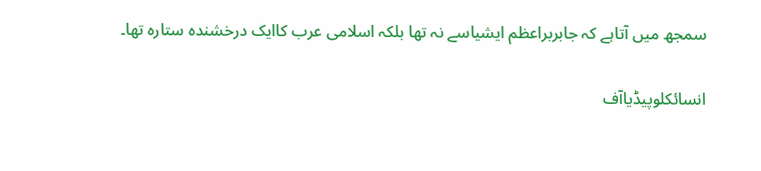سمجھ میں آتاہے کہ جابربراعظم ایشیاسے نہ تھا بلکہ اسلامی عرب کاایک درخشندہ ستارہ تھا۔

انسائکلوپیڈیاآف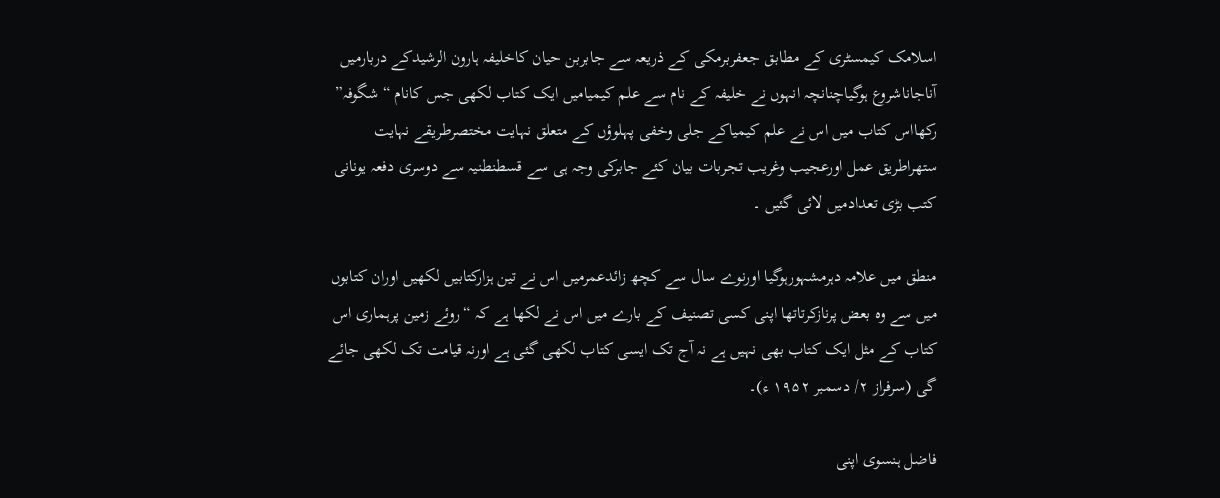اسلامک کیمسٹری کے مطابق جعفربرمکی کے ذریعہ سے جابربن حیان کاخلیفہ ہارون الرشیدکے دربارمیں آناجاناشروع ہوگیاچنانچہ انہوں نے خلیفہ کے نام سے علم کیمیامیں ایک کتاب لکھی جس کانام “شگوفہ” رکھااس کتاب میں اس نے علم کیمیاکے جلی وخفی پہلوؤں کے متعلق نہایت مختصرطریقے نہایت ستھراطریق عمل اورعجیب وغریب تجربات بیان کئے جابرکی وجہ ہی سے قسطنطنیہ سے دوسری دفعہ یونانی کتب بڑی تعدادمیں لائی گئیں ۔

منطق میں علامہ دہرمشہورہوگیا اورنوے سال سے کچھ زائدعمرمیں اس نے تین ہزارکتابیں لکھیں اوران کتابوں میں سے وہ بعض پرنازکرتاتھا اپنی کسی تصنیف کے بارے میں اس نے لکھا ہے کہ “روئے زمین پرہماری اس کتاب کے مثل ایک کتاب بھی نہیں ہے نہ آج تک ایسی کتاب لکھی گئی ہے اورنہ قیامت تک لکھی جائے گی (سرفراز ۲/ دسمبر ۱۹۵۲ ء)۔

فاضل ہنسوی اپنی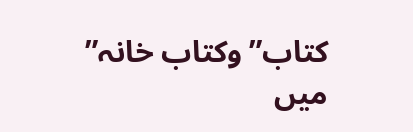کتاب”وکتاب خانہ” میں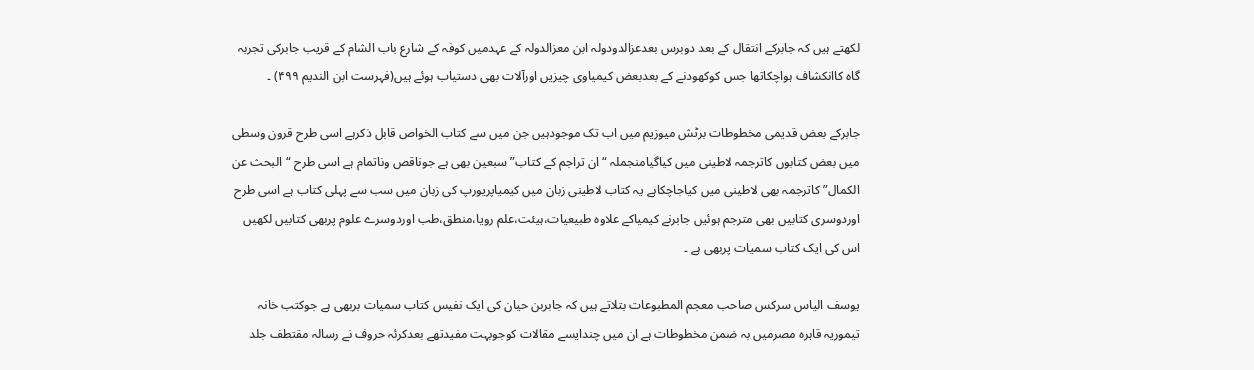لکھتے ہیں کہ جابرکے انتقال کے بعد دوبرس بعدعزالدودولہ ابن معزالدولہ کے عہدمیں کوفہ کے شارع باب الشام کے قریب جابرکی تجربہ گاہ کاانکشاف ہواچکاتھا جس کوکھودنے کے بعدبعض کیمیاوی چیزیں اورآلات بھی دستیاب ہوئے ہیں(فہرست ابن الندیم ۴۹۹) ۔

جابرکے بعض قدیمی مخطوطات برٹش میوزیم میں اب تک موجودہیں جن میں سے کتاب الخواص قابل ذکرہے اسی طرح قرون وسطی میں بعض کتابوں کاترجمہ لاطینی میں کیاگیامنجملہ “ان تراجم کے کتاب” سبعین بھی ہے جوناقص وناتمام ہے اسی طرح “البحث عن الکمال” کاترجمہ بھی لاطینی میں کیاجاچکاہے یہ کتاب لاطینی زبان میں کیمیاپریورپ کی زبان میں سب سے پہلی کتاب ہے اسی طرح اوردوسری کتابیں بھی مترجم ہوئیں جابرنے کیمیاکے علاوہ طبیعیات،ہیئت،علم رویا،منطق،طب اوردوسرے علوم پربھی کتابیں لکھیں اس کی ایک کتاب سمیات پربھی ہے ۔

یوسف الیاس سرکس صاحب معجم المطبوعات بتلاتے ہیں کہ جابربن حیان کی ایک نفیس کتاب سمیات بربھی ہے جوکتب خانہ تیموریہ قاہرہ مصرمیں بہ ضمن مخطوطات ہے ان میں چندایسے مقالات کوجوبہت مفیدتھے بعدکرئہ حروف نے رسالہ مقتطف جلد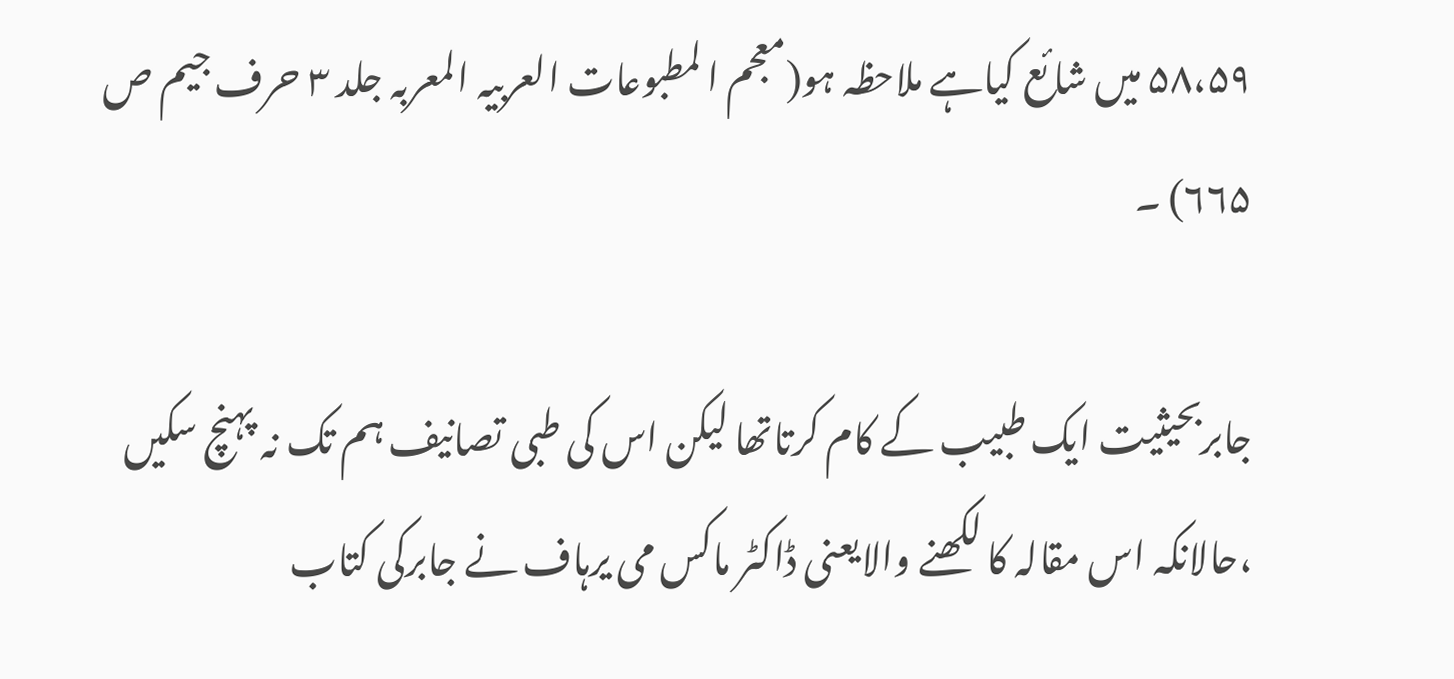۵۸،۵۹ میں شائع کیاہے ملاحظہ ہو(معجم ا لمطبوعات العربیہ المعربہ جلد ۳ حرف جیم ص ۶۶۵) ۔

جابربحیثیت ایک طبیب کے کام کرتاتھا لیکن اس کی طبی تصانیف ہم تک نہ پہنچ سکیں ،حالانکہ اس مقالہ کا لکھنے والایعنی ڈاکٹر ماکس می یرہاف نے جابرکی کتاب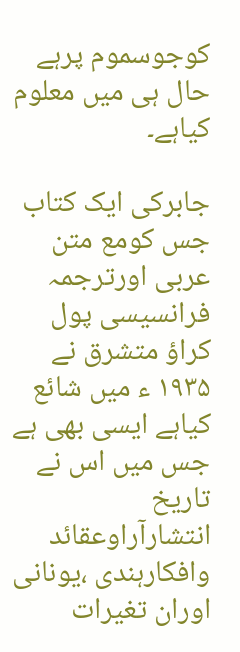کوجوسموم پرہے حال ہی میں معلوم کیاہے۔

جابرکی ایک کتاب جس کومع متن عربی اورترجمہ فرانسیسی پول کراؤ متشرق نے ۱۹۳۵ ء میں شائع کیاہے ایسی بھی ہے جس میں اس نے تاریخ انتشارآراوعقائد وافکارہندی ،یونانی اوران تغیرات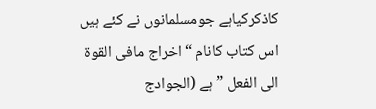کاذکرکیاہے جومسلمانوں نے کئے ہیں اس کتاب کانام “اخراج مافی القوة الی الفعل ” ہے (الجوادج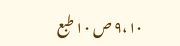۹،۱۰ ص ۱۰ طبع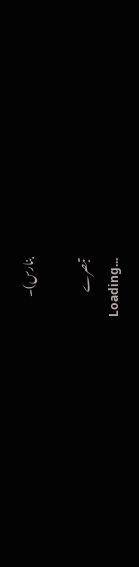بنارس)۔

تبصرے
Loading...